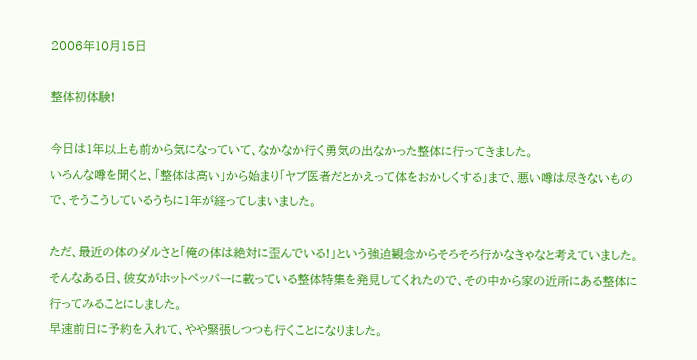2006年10月15日

整体初体験!

今日は1年以上も前から気になっていて、なかなか行く勇気の出なかった整体に行ってきました。
いろんな噂を聞くと、「整体は高い」から始まり「ヤブ医者だとかえって体をおかしくする」まで、悪い噂は尽きないもので、そうこうしているうちに1年が経ってしまいました。

ただ、最近の体のダルさと「俺の体は絶対に歪んでいる!」という強迫観念からそろそろ行かなきゃなと考えていました。
そんなある日、彼女がホットペッパーに載っている整体特集を発見してくれたので、その中から家の近所にある整体に行ってみることにしました。
早速前日に予約を入れて、やや緊張しつつも行くことになりました。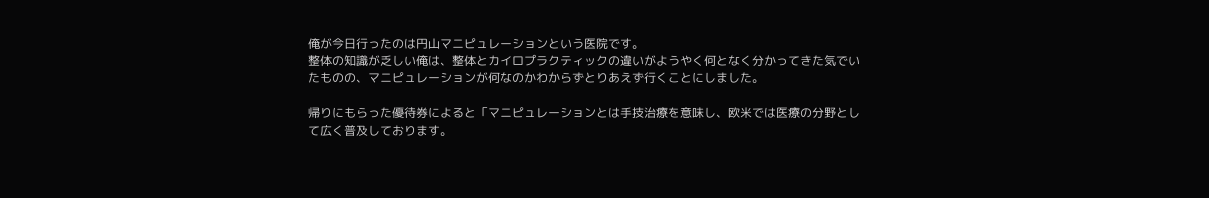俺が今日行ったのは円山マニピュレーションという医院です。
整体の知識が乏しい俺は、整体とカイロプラクティックの違いがようやく何となく分かってきた気でいたものの、マニピュレーションが何なのかわからずとりあえず行くことにしました。

帰りにもらった優待券によると「マニピュレーションとは手技治療を意味し、欧米では医療の分野として広く普及しております。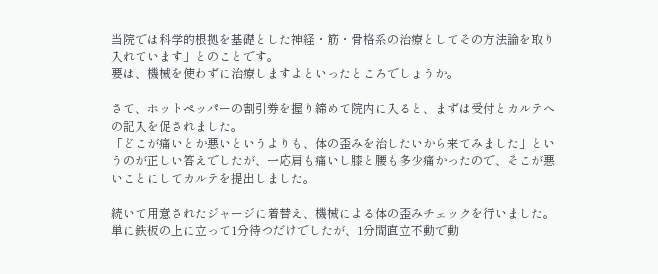当院では科学的根拠を基礎とした神経・筋・骨格系の治療としてその方法論を取り入れています」とのことです。
要は、機械を使わずに治療しますよといったところでしょうか。

さて、ホットペッパーの割引券を握り締めて院内に入ると、まずは受付とカルテへの記入を促されました。
「どこが痛いとか悪いというよりも、体の歪みを治したいから来てみました」というのが正しい答えでしたが、一応肩も痛いし膝と腰も多少痛かったので、そこが悪いことにしてカルテを提出しました。

続いて用意されたジャージに着替え、機械による体の歪みチェックを行いました。
単に鉄板の上に立って1分待つだけでしたが、1分間直立不動で動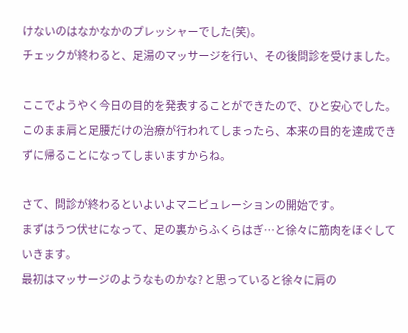けないのはなかなかのプレッシャーでした(笑)。
チェックが終わると、足湯のマッサージを行い、その後問診を受けました。

ここでようやく今日の目的を発表することができたので、ひと安心でした。
このまま肩と足腰だけの治療が行われてしまったら、本来の目的を達成できずに帰ることになってしまいますからね。

さて、問診が終わるといよいよマニピュレーションの開始です。
まずはうつ伏せになって、足の裏からふくらはぎ…と徐々に筋肉をほぐしていきます。
最初はマッサージのようなものかな? と思っていると徐々に肩の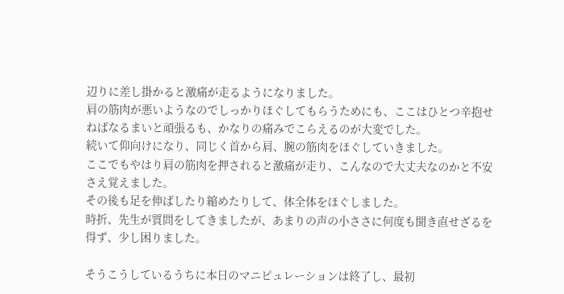辺りに差し掛かると激痛が走るようになりました。
肩の筋肉が悪いようなのでしっかりほぐしてもらうためにも、ここはひとつ辛抱せねばなるまいと頑張るも、かなりの痛みでこらえるのが大変でした。
続いて仰向けになり、同じく首から肩、腕の筋肉をほぐしていきました。
ここでもやはり肩の筋肉を押されると激痛が走り、こんなので大丈夫なのかと不安さえ覚えました。
その後も足を伸ばしたり縮めたりして、体全体をほぐしました。
時折、先生が質問をしてきましたが、あまりの声の小ささに何度も聞き直せざるを得ず、少し困りました。

そうこうしているうちに本日のマニピュレーションは終了し、最初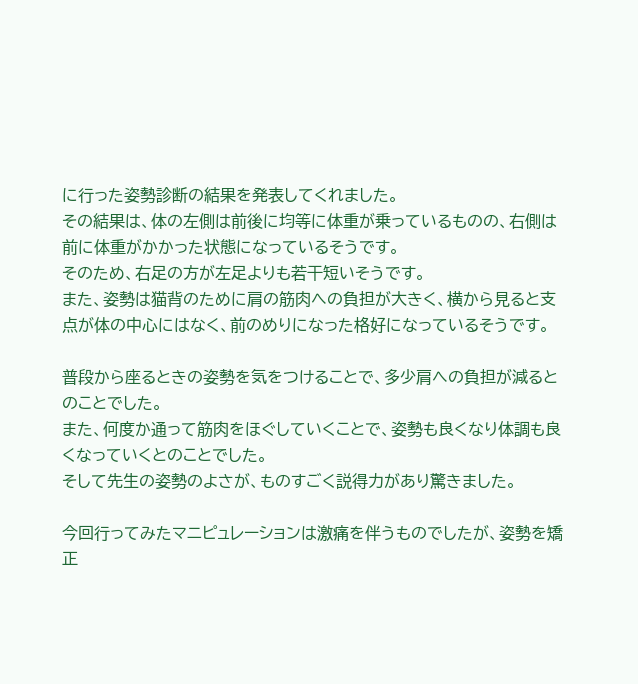に行った姿勢診断の結果を発表してくれました。
その結果は、体の左側は前後に均等に体重が乗っているものの、右側は前に体重がかかった状態になっているそうです。
そのため、右足の方が左足よりも若干短いそうです。
また、姿勢は猫背のために肩の筋肉への負担が大きく、横から見ると支点が体の中心にはなく、前のめりになった格好になっているそうです。

普段から座るときの姿勢を気をつけることで、多少肩への負担が減るとのことでした。
また、何度か通って筋肉をほぐしていくことで、姿勢も良くなり体調も良くなっていくとのことでした。
そして先生の姿勢のよさが、ものすごく説得力があり驚きました。

今回行ってみたマニピュレーションは激痛を伴うものでしたが、姿勢を矯正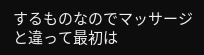するものなのでマッサージと違って最初は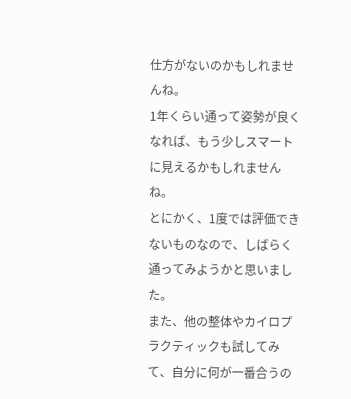仕方がないのかもしれませんね。
1年くらい通って姿勢が良くなれば、もう少しスマートに見えるかもしれませんね。
とにかく、1度では評価できないものなので、しばらく通ってみようかと思いました。
また、他の整体やカイロプラクティックも試してみて、自分に何が一番合うの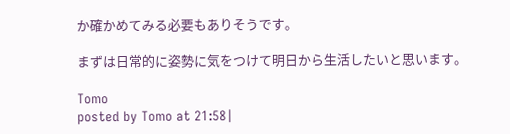か確かめてみる必要もありそうです。

まずは日常的に姿勢に気をつけて明日から生活したいと思います。

Tomo
posted by Tomo at 21:58|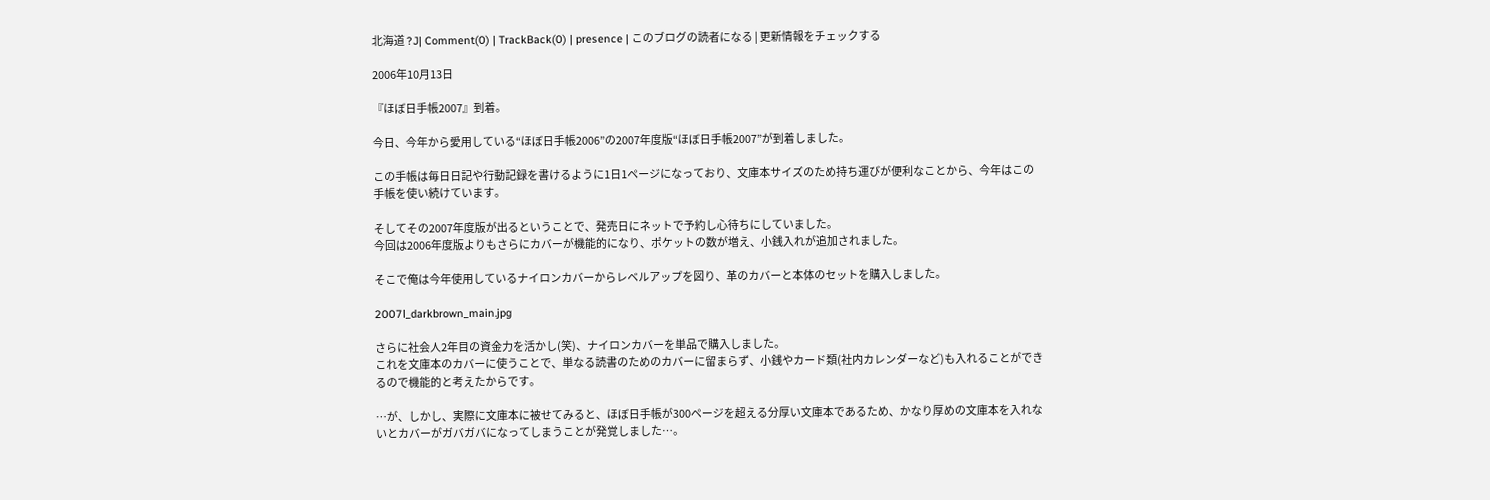北海道 ?J| Comment(0) | TrackBack(0) | presence | このブログの読者になる | 更新情報をチェックする

2006年10月13日

『ほぼ日手帳2007』到着。

今日、今年から愛用している“ほぼ日手帳2006”の2007年度版“ほぼ日手帳2007”が到着しました。

この手帳は毎日日記や行動記録を書けるように1日1ページになっており、文庫本サイズのため持ち運びが便利なことから、今年はこの手帳を使い続けています。

そしてその2007年度版が出るということで、発売日にネットで予約し心待ちにしていました。
今回は2006年度版よりもさらにカバーが機能的になり、ポケットの数が増え、小銭入れが追加されました。

そこで俺は今年使用しているナイロンカバーからレベルアップを図り、革のカバーと本体のセットを購入しました。

2007l_darkbrown_main.jpg

さらに社会人2年目の資金力を活かし(笑)、ナイロンカバーを単品で購入しました。
これを文庫本のカバーに使うことで、単なる読書のためのカバーに留まらず、小銭やカード類(社内カレンダーなど)も入れることができるので機能的と考えたからです。

…が、しかし、実際に文庫本に被せてみると、ほぼ日手帳が300ページを超える分厚い文庫本であるため、かなり厚めの文庫本を入れないとカバーがガバガバになってしまうことが発覚しました…。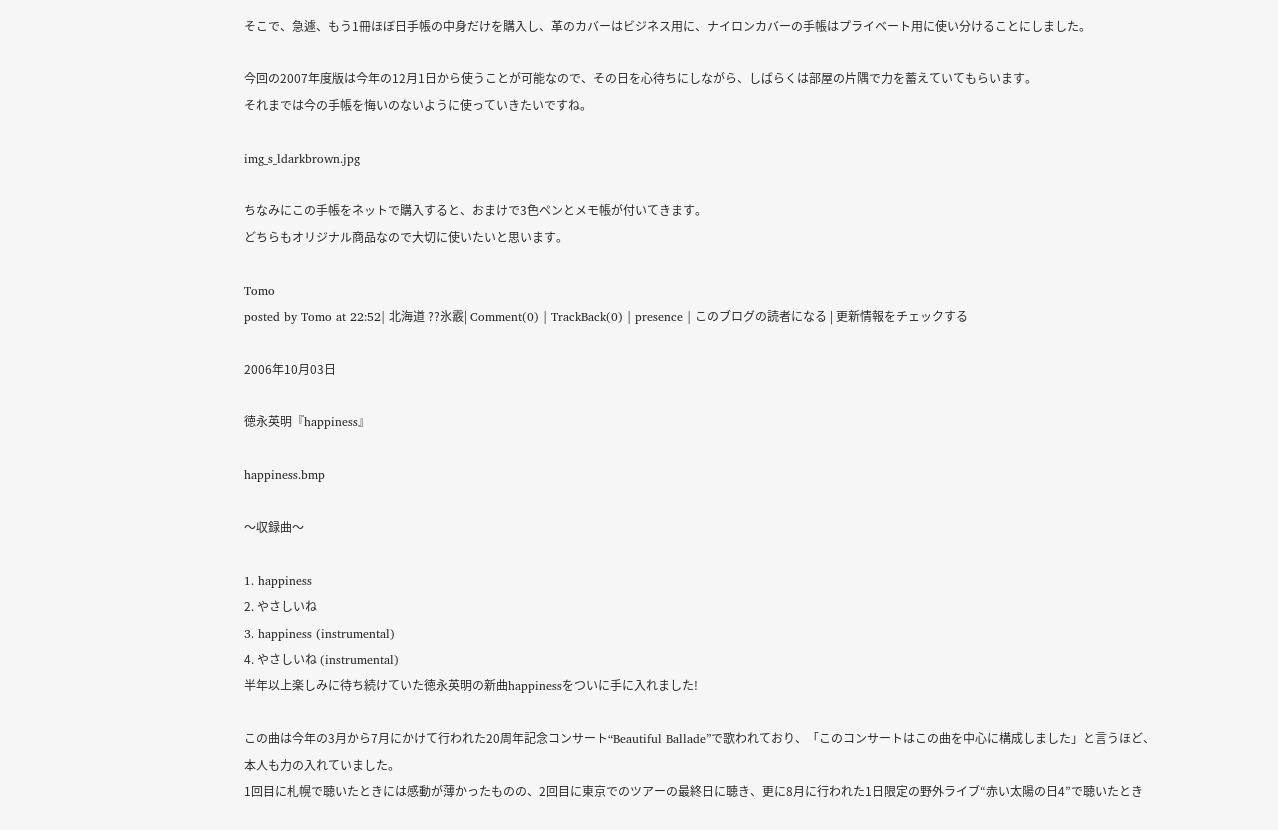そこで、急遽、もう1冊ほぼ日手帳の中身だけを購入し、革のカバーはビジネス用に、ナイロンカバーの手帳はプライベート用に使い分けることにしました。

今回の2007年度版は今年の12月1日から使うことが可能なので、その日を心待ちにしながら、しばらくは部屋の片隅で力を蓄えていてもらいます。
それまでは今の手帳を悔いのないように使っていきたいですね。

img_s_ldarkbrown.jpg

ちなみにこの手帳をネットで購入すると、おまけで3色ペンとメモ帳が付いてきます。
どちらもオリジナル商品なので大切に使いたいと思います。

Tomo
posted by Tomo at 22:52| 北海道 ??氷霰| Comment(0) | TrackBack(0) | presence | このブログの読者になる | 更新情報をチェックする

2006年10月03日

徳永英明『happiness』

happiness.bmp

〜収録曲〜

1. happiness
2. やさしいね
3. happiness (instrumental)
4. やさしいね (instrumental)
半年以上楽しみに待ち続けていた徳永英明の新曲happinessをついに手に入れました!

この曲は今年の3月から7月にかけて行われた20周年記念コンサート“Beautiful Ballade”で歌われており、「このコンサートはこの曲を中心に構成しました」と言うほど、本人も力の入れていました。
1回目に札幌で聴いたときには感動が薄かったものの、2回目に東京でのツアーの最終日に聴き、更に8月に行われた1日限定の野外ライブ“赤い太陽の日4”で聴いたとき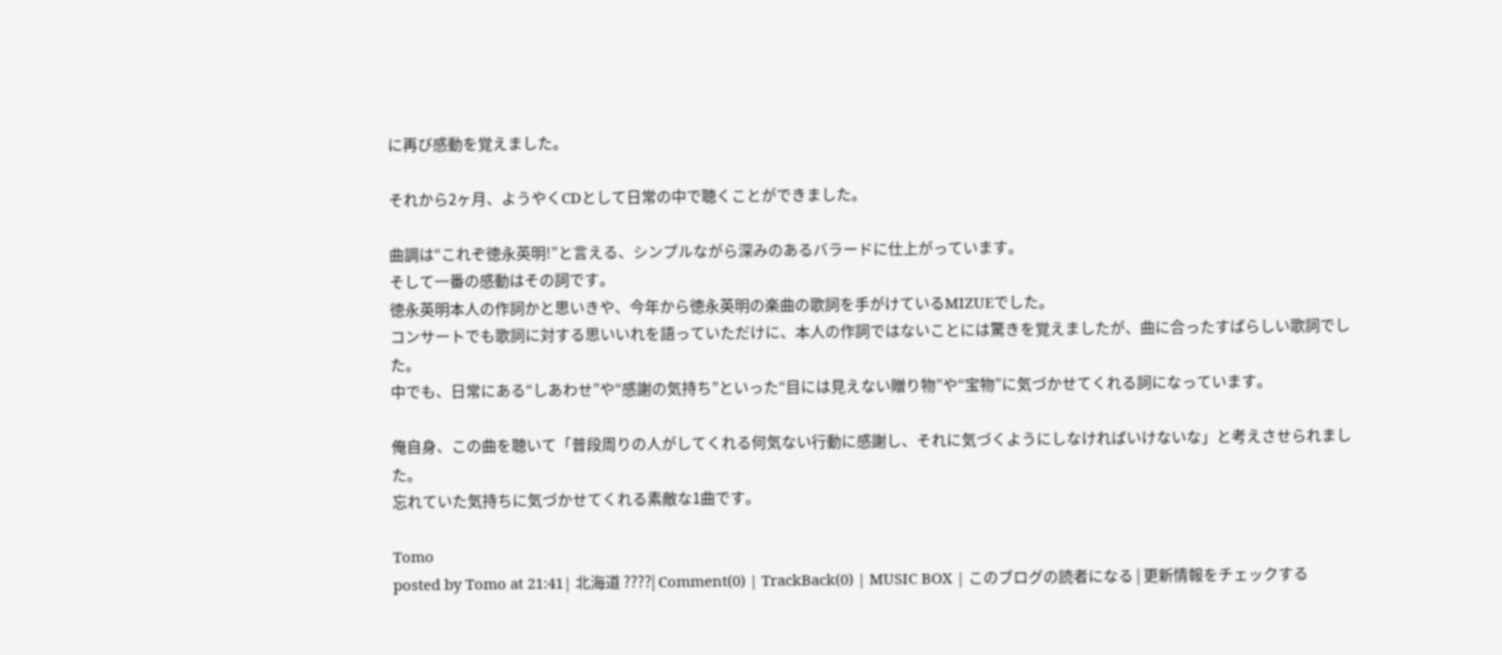に再び感動を覚えました。

それから2ヶ月、ようやくCDとして日常の中で聴くことができました。

曲調は“これぞ徳永英明!”と言える、シンプルながら深みのあるバラードに仕上がっています。
そして一番の感動はその詞です。
徳永英明本人の作詞かと思いきや、今年から徳永英明の楽曲の歌詞を手がけているMIZUEでした。
コンサートでも歌詞に対する思いいれを語っていただけに、本人の作詞ではないことには驚きを覚えましたが、曲に合ったすばらしい歌詞でした。
中でも、日常にある“しあわせ”や“感謝の気持ち”といった“目には見えない贈り物”や“宝物”に気づかせてくれる詞になっています。

俺自身、この曲を聴いて「普段周りの人がしてくれる何気ない行動に感謝し、それに気づくようにしなければいけないな」と考えさせられました。
忘れていた気持ちに気づかせてくれる素敵な1曲です。

Tomo
posted by Tomo at 21:41| 北海道 ????| Comment(0) | TrackBack(0) | MUSIC BOX | このブログの読者になる | 更新情報をチェックする